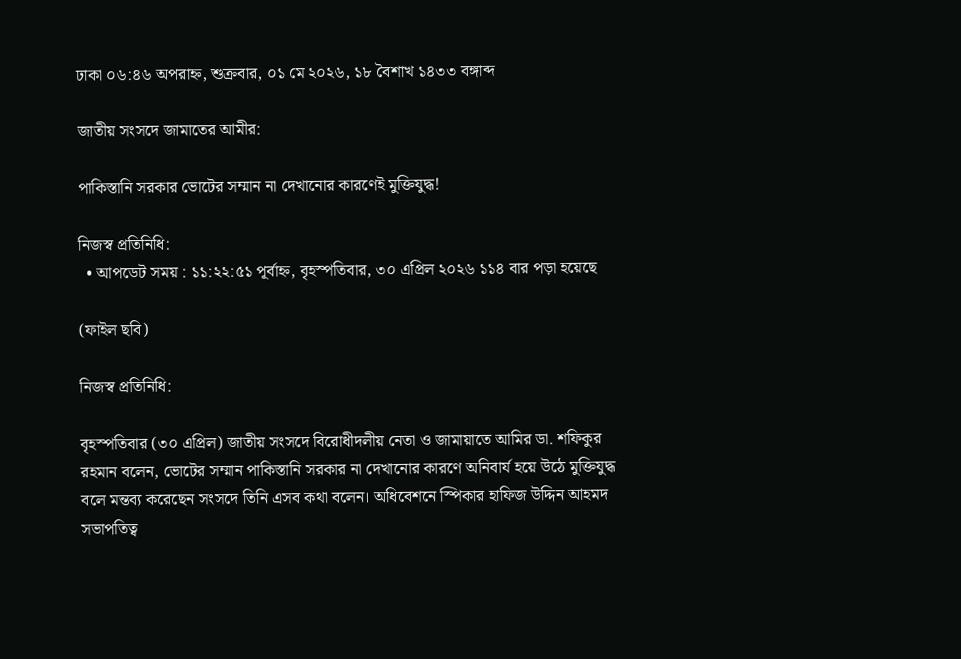ঢাকা ০৬:৪৬ অপরাহ্ন, শুক্রবার, ০১ মে ২০২৬, ১৮ বৈশাখ ১৪৩৩ বঙ্গাব্দ

জাতীয় সংসদে জামাতের আমীর:

পাকিস্তানি সরকার ভোটের সম্মান না দেখানোর কারণেই মুক্তিযুদ্ধ!

নিজস্ব প্রতিনিধি:
  • আপডেট সময় : ১১:২২:৫১ পূর্বাহ্ন, বৃহস্পতিবার, ৩০ এপ্রিল ২০২৬ ১১৪ বার পড়া হয়েছে

(ফাইল ছবি)

নিজস্ব প্রতিনিধি:

বৃহস্পতিবার (৩০ এপ্রিল) জাতীয় সংসদে বিরোধীদলীয় নেতা ও জামায়াতে আমির ডা. শফিকুর রহমান বলেন, ভোটের সম্মান পাকিস্তানি সরকার না দেখানোর কারণে অনিবার্য হয়ে উঠে মুক্তিযুদ্ধ বলে মন্তব্য করেছেন সংসদে তিনি এসব কথা বলেন। অধিবেশনে স্পিকার হাফিজ উদ্দিন আহমদ সভাপতিত্ব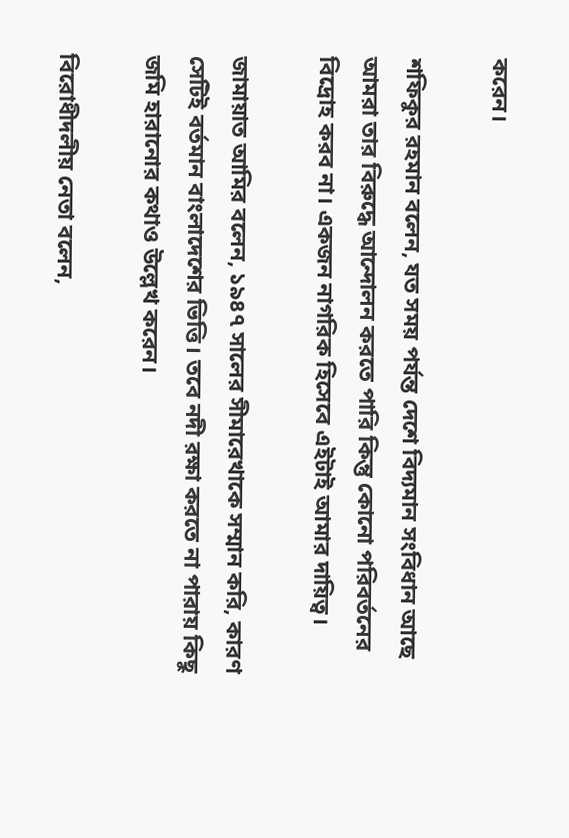করেন।

শফিকুর রহমান বলেন, যত সময় পর্যন্ত দেশে বিদ্যমান সংবিধান আছে আমরা তার বিরুদ্ধে আন্দোলন করতে পারি কিন্তু কোনো পরিবর্তনের বিদ্রোহ করব না। একজন নাগরিক হিসেবে এইটাই আমার দায়িত্ব।

জামায়াত আমির বলেন, ১৯৪৭ সালের সীমারেখাকে সম্মান করি, কারণ সেটিই বর্তমান বাংলাদেশের ভিত্তি। তবে নদী রক্ষা করতে না পারায় কিছু জমি হারানোর কথাও উল্লেখ করেন।

বিরোধীদলীয় নেতা বলেন,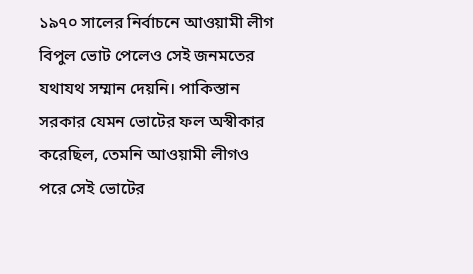১৯৭০ সালের নির্বাচনে আওয়ামী লীগ বিপুল ভোট পেলেও সেই জনমতের যথাযথ সম্মান দেয়নি। পাকিস্তান সরকার যেমন ভোটের ফল অস্বীকার করেছিল, তেমনি আওয়ামী লীগও পরে সেই ভোটের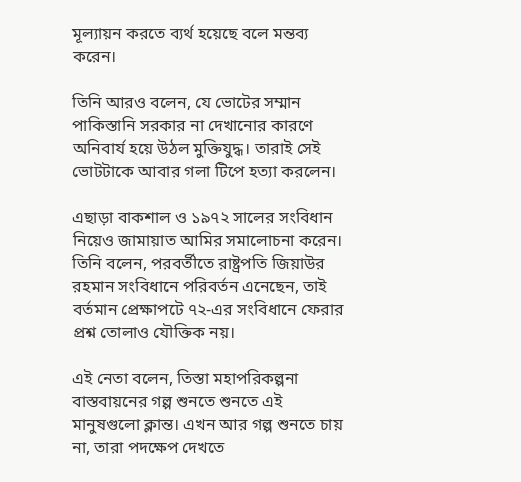মূল্যায়ন করতে ব্যর্থ হয়েছে বলে মন্তব্য করেন।

তিনি আরও বলেন, যে ভোটের সম্মান পাকিস্তানি সরকার না দেখানোর কারণে অনিবার্য হয়ে উঠল মুক্তিযুদ্ধ। তারাই সেই ভোটটাকে আবার গলা টিপে হত্যা করলেন।

এছাড়া বাকশাল ও ১৯৭২ সালের সংবিধান নিয়েও জামায়াত আমির সমালোচনা করেন। তিনি বলেন, পরবর্তীতে রাষ্ট্রপতি জিয়াউর রহমান সংবিধানে পরিবর্তন এনেছেন, তাই বর্তমান প্রেক্ষাপটে ৭২-এর সংবিধানে ফেরার প্রশ্ন তোলাও যৌক্তিক নয়।

এই নেতা বলেন, তিস্তা মহাপরিকল্পনা বাস্তবায়নের গল্প শুনতে শুনতে এই মানুষগুলো ক্লান্ত। এখন আর গল্প শুনতে চায় না, তারা পদক্ষেপ দেখতে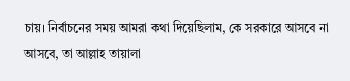চায়। নির্বাচনের সময় আমরা কথা দিয়েছিলাম, কে সরকারে আসবে না আসবে, তা আল্লাহ তায়ালা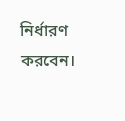নির্ধারণ করবেন।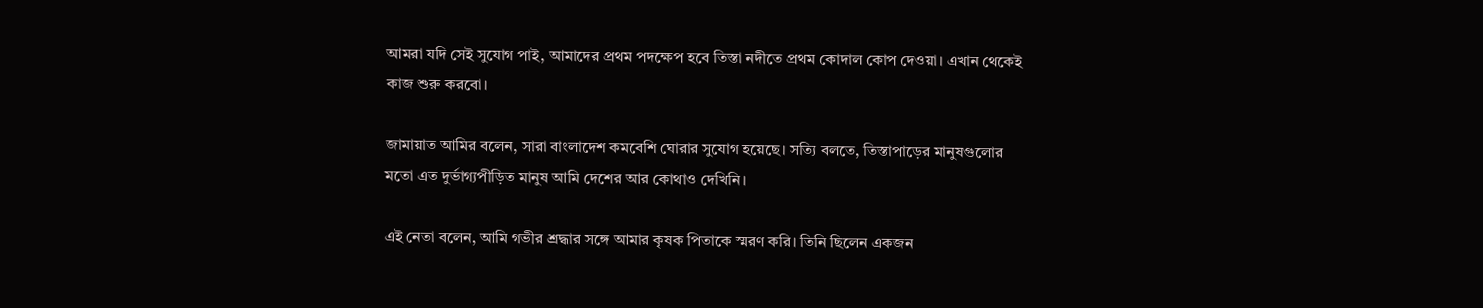আমরা যদি সেই সুযোগ পাই, আমাদের প্রথম পদক্ষেপ হবে তিস্তা নদীতে প্রথম কোদাল কোপ দেওয়া। এখান থেকেই কাজ শুরু করবো।

জামায়াত আমির বলেন, সারা বাংলাদেশ কমবেশি ঘোরার সুযোগ হয়েছে। সত্যি বলতে, তিস্তাপাড়ের মানুষগুলোর মতো এত দুর্ভাগ্যপীড়িত মানুষ আমি দেশের আর কোথাও দেখিনি।

এই নেতা বলেন, আমি গভীর শ্রদ্ধার সঙ্গে আমার কৃষক পিতাকে স্মরণ করি। তিনি ছিলেন একজন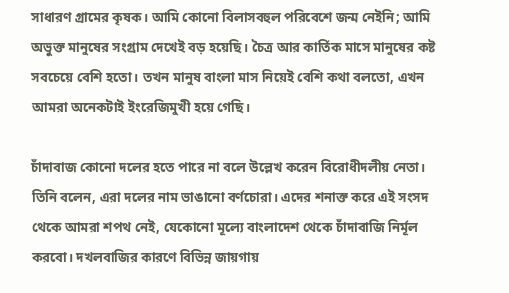সাধারণ গ্রামের কৃষক। আমি কোনো বিলাসবহুল পরিবেশে জন্ম নেইনি; আমি অভুক্ত মানুষের সংগ্রাম দেখেই বড় হয়েছি। চৈত্র আর কার্তিক মাসে মানুষের কষ্ট সবচেয়ে বেশি হতো। তখন মানুষ বাংলা মাস নিয়েই বেশি কথা বলতো, এখন আমরা অনেকটাই ইংরেজিমুখী হয়ে গেছি।

চাঁদাবাজ কোনো দলের হতে পারে না বলে উল্লেখ করেন বিরোধীদলীয় নেতা। তিনি বলেন, এরা দলের নাম ভাঙানো বর্ণচোরা। এদের শনাক্ত করে এই সংসদ থেকে আমরা শপথ নেই, যেকোনো মূল্যে বাংলাদেশ থেকে চাঁদাবাজি নির্মূল করবো। দখলবাজির কারণে বিভিন্ন জায়গায়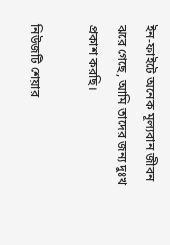ইন-ফাইটে অনেক মূল্যবান জীবন ঝরে গেছে, আমি তাদের জন্য দুঃখ প্রকাশ করছি।

নিউজটি শেয়ার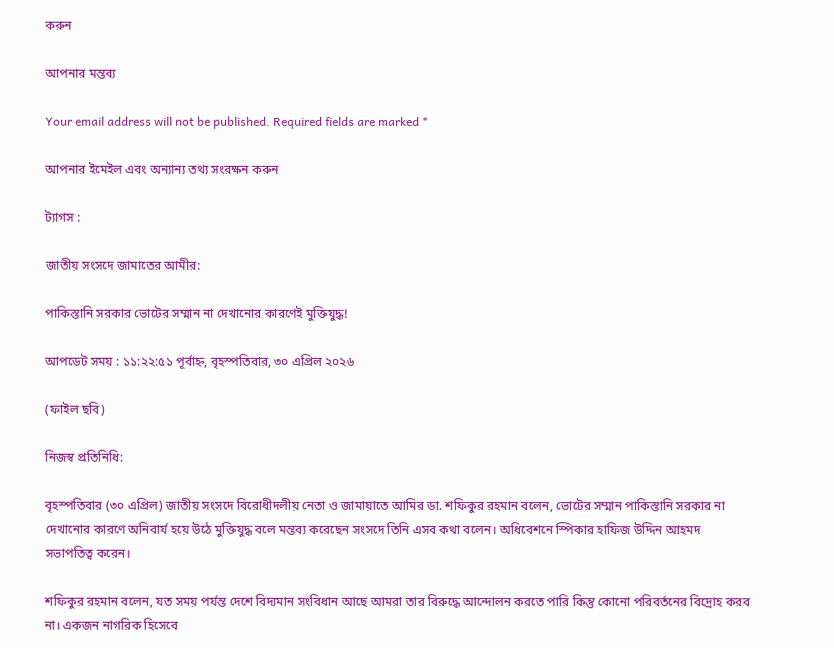করুন

আপনার মন্তব্য

Your email address will not be published. Required fields are marked *

আপনার ইমেইল এবং অন্যান্য তথ্য সংরক্ষন করুন

ট্যাগস :

জাতীয় সংসদে জামাতের আমীর:

পাকিস্তানি সরকার ভোটের সম্মান না দেখানোর কারণেই মুক্তিযুদ্ধ!

আপডেট সময় : ১১:২২:৫১ পূর্বাহ্ন, বৃহস্পতিবার, ৩০ এপ্রিল ২০২৬

(ফাইল ছবি)

নিজস্ব প্রতিনিধি:

বৃহস্পতিবার (৩০ এপ্রিল) জাতীয় সংসদে বিরোধীদলীয় নেতা ও জামায়াতে আমির ডা. শফিকুর রহমান বলেন, ভোটের সম্মান পাকিস্তানি সরকার না দেখানোর কারণে অনিবার্য হয়ে উঠে মুক্তিযুদ্ধ বলে মন্তব্য করেছেন সংসদে তিনি এসব কথা বলেন। অধিবেশনে স্পিকার হাফিজ উদ্দিন আহমদ সভাপতিত্ব করেন।

শফিকুর রহমান বলেন, যত সময় পর্যন্ত দেশে বিদ্যমান সংবিধান আছে আমরা তার বিরুদ্ধে আন্দোলন করতে পারি কিন্তু কোনো পরিবর্তনের বিদ্রোহ করব না। একজন নাগরিক হিসেবে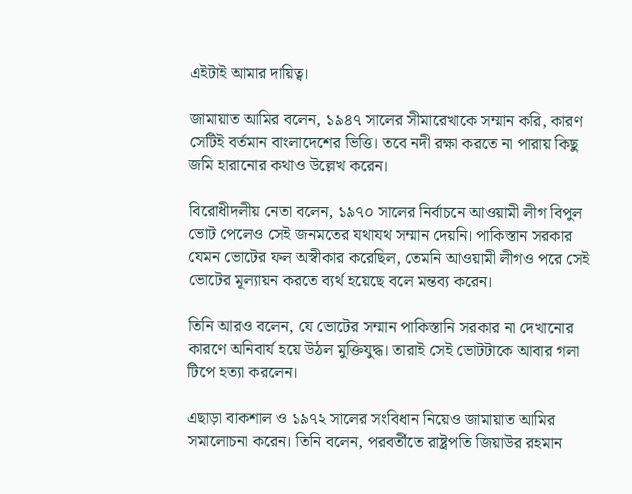এইটাই আমার দায়িত্ব।

জামায়াত আমির বলেন, ১৯৪৭ সালের সীমারেখাকে সম্মান করি, কারণ সেটিই বর্তমান বাংলাদেশের ভিত্তি। তবে নদী রক্ষা করতে না পারায় কিছু জমি হারানোর কথাও উল্লেখ করেন।

বিরোধীদলীয় নেতা বলেন, ১৯৭০ সালের নির্বাচনে আওয়ামী লীগ বিপুল ভোট পেলেও সেই জনমতের যথাযথ সম্মান দেয়নি। পাকিস্তান সরকার যেমন ভোটের ফল অস্বীকার করেছিল, তেমনি আওয়ামী লীগও পরে সেই ভোটের মূল্যায়ন করতে ব্যর্থ হয়েছে বলে মন্তব্য করেন।

তিনি আরও বলেন, যে ভোটের সম্মান পাকিস্তানি সরকার না দেখানোর কারণে অনিবার্য হয়ে উঠল মুক্তিযুদ্ধ। তারাই সেই ভোটটাকে আবার গলা টিপে হত্যা করলেন।

এছাড়া বাকশাল ও ১৯৭২ সালের সংবিধান নিয়েও জামায়াত আমির সমালোচনা করেন। তিনি বলেন, পরবর্তীতে রাষ্ট্রপতি জিয়াউর রহমান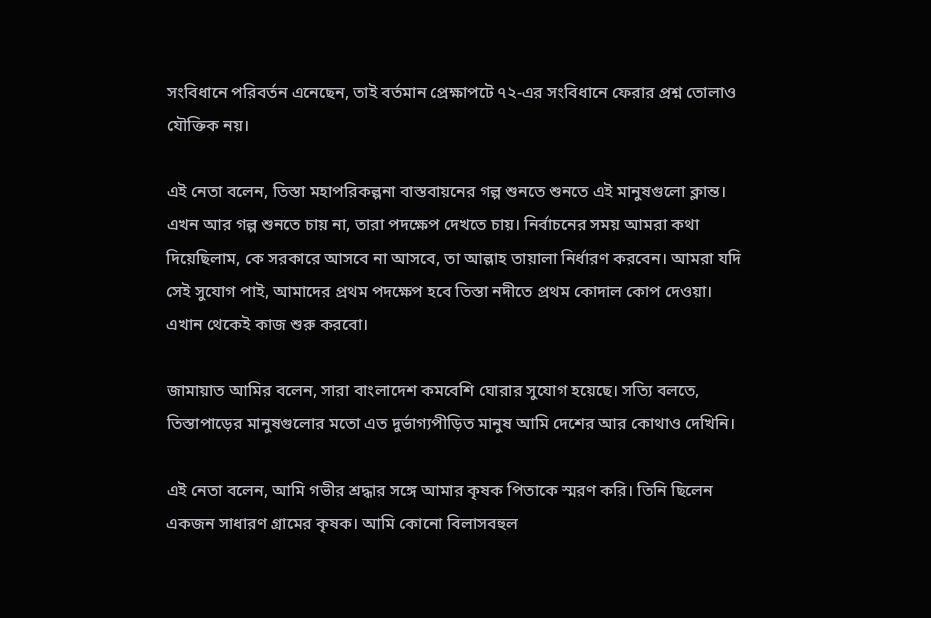সংবিধানে পরিবর্তন এনেছেন, তাই বর্তমান প্রেক্ষাপটে ৭২-এর সংবিধানে ফেরার প্রশ্ন তোলাও যৌক্তিক নয়।

এই নেতা বলেন, তিস্তা মহাপরিকল্পনা বাস্তবায়নের গল্প শুনতে শুনতে এই মানুষগুলো ক্লান্ত। এখন আর গল্প শুনতে চায় না, তারা পদক্ষেপ দেখতে চায়। নির্বাচনের সময় আমরা কথা দিয়েছিলাম, কে সরকারে আসবে না আসবে, তা আল্লাহ তায়ালা নির্ধারণ করবেন। আমরা যদি সেই সুযোগ পাই, আমাদের প্রথম পদক্ষেপ হবে তিস্তা নদীতে প্রথম কোদাল কোপ দেওয়া। এখান থেকেই কাজ শুরু করবো।

জামায়াত আমির বলেন, সারা বাংলাদেশ কমবেশি ঘোরার সুযোগ হয়েছে। সত্যি বলতে, তিস্তাপাড়ের মানুষগুলোর মতো এত দুর্ভাগ্যপীড়িত মানুষ আমি দেশের আর কোথাও দেখিনি।

এই নেতা বলেন, আমি গভীর শ্রদ্ধার সঙ্গে আমার কৃষক পিতাকে স্মরণ করি। তিনি ছিলেন একজন সাধারণ গ্রামের কৃষক। আমি কোনো বিলাসবহুল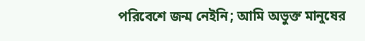পরিবেশে জন্ম নেইনি; আমি অভুক্ত মানুষের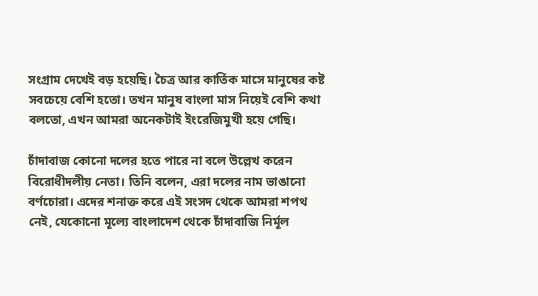সংগ্রাম দেখেই বড় হয়েছি। চৈত্র আর কার্তিক মাসে মানুষের কষ্ট সবচেয়ে বেশি হতো। তখন মানুষ বাংলা মাস নিয়েই বেশি কথা বলতো, এখন আমরা অনেকটাই ইংরেজিমুখী হয়ে গেছি।

চাঁদাবাজ কোনো দলের হতে পারে না বলে উল্লেখ করেন বিরোধীদলীয় নেতা। তিনি বলেন, এরা দলের নাম ভাঙানো বর্ণচোরা। এদের শনাক্ত করে এই সংসদ থেকে আমরা শপথ নেই, যেকোনো মূল্যে বাংলাদেশ থেকে চাঁদাবাজি নির্মূল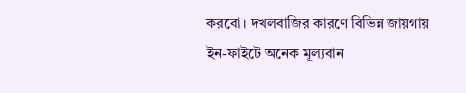করবো। দখলবাজির কারণে বিভিন্ন জায়গায় ইন-ফাইটে অনেক মূল্যবান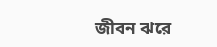জীবন ঝরে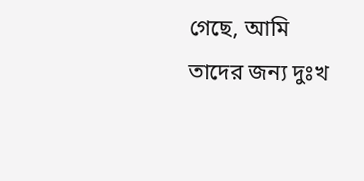গেছে, আমি তাদের জন্য দুঃখ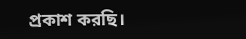প্রকাশ করছি।